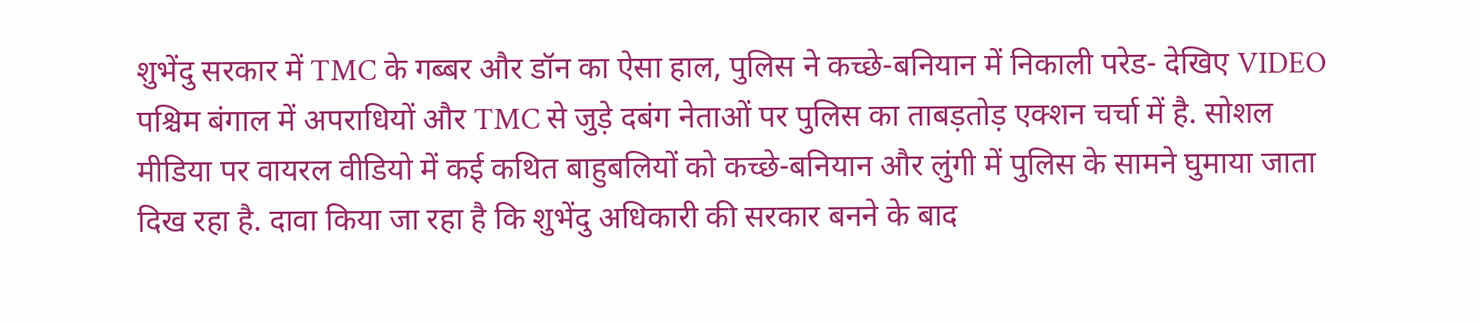शुभेंदु सरकार में TMC के गब्बर और डॉन का ऐसा हाल, पुलिस ने कच्छे-बनियान में निकाली परेड- देखिए VIDEO
पश्चिम बंगाल में अपराधियों और TMC से जुड़े दबंग नेताओं पर पुलिस का ताबड़तोड़ एक्शन चर्चा में है. सोशल मीडिया पर वायरल वीडियो में कई कथित बाहुबलियों को कच्छे-बनियान और लुंगी में पुलिस के सामने घुमाया जाता दिख रहा है. दावा किया जा रहा है कि शुभेंदु अधिकारी की सरकार बनने के बाद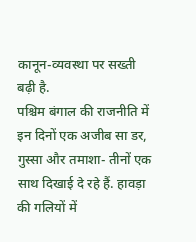कानून-व्यवस्था पर सख्ती बढ़ी है.
पश्चिम बंगाल की राजनीति में इन दिनों एक अजीब सा डर, गुस्सा और तमाशा- तीनों एक साथ दिखाई दे रहे हैं. हावड़ा की गलियों में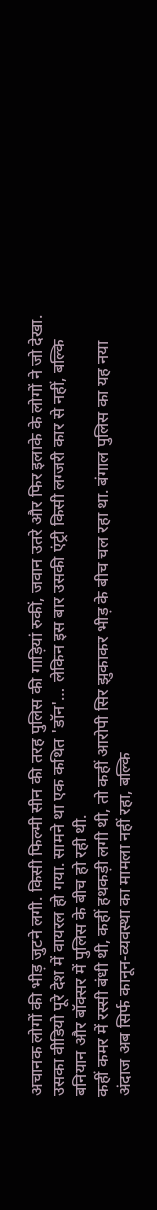अचानक लोगों की भीड़ जुटने लगी. किसी फिल्मी सीन की तरह पुलिस की गाड़ियां रुकीं, जवान उतरे और फिर इलाके के लोगों ने जो देखा. उसका वीडियो पूरे देश में वायरल हो गया. सामने था एक कथित 'डॉन'… लेकिन इस बार उसकी एंट्री किसी लग्जरी कार से नहीं, बल्कि बनियान और बॉक्सर में पुलिस के बीच हो रही थी.
कहीं कमर में रस्सी बंधी थी, कहीं हथकड़ी लगी थी, तो कहीं आरोपी सिर झुकाकर भीड़ के बीच चल रहा था. बंगाल पुलिस का यह नया अंदाज अब सिर्फ कानून-व्यवस्था का मामला नहीं रहा, बल्कि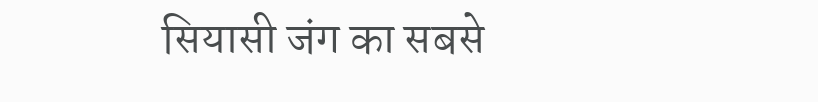सियासी जंग का सबसे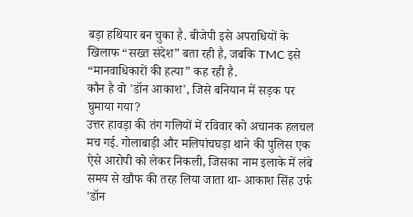बड़ा हथियार बन चुका है. बीजेपी इसे अपराधियों के खिलाफ “सख्त संदेश” बता रही है, जबकि TMC इसे “मानवाधिकारों की हत्या” कह रही है.
कौन है वो 'डॉन आकाश', जिसे बनियान में सड़क पर घुमाया गया?
उत्तर हावड़ा की तंग गलियों में रविवार को अचानक हलचल मच गई. गोलाबाड़ी और मलिपांचघड़ा थाने की पुलिस एक ऐसे आरोपी को लेकर निकली, जिसका नाम इलाके में लंबे समय से खौफ की तरह लिया जाता था- आकाश सिंह उर्फ 'डॉन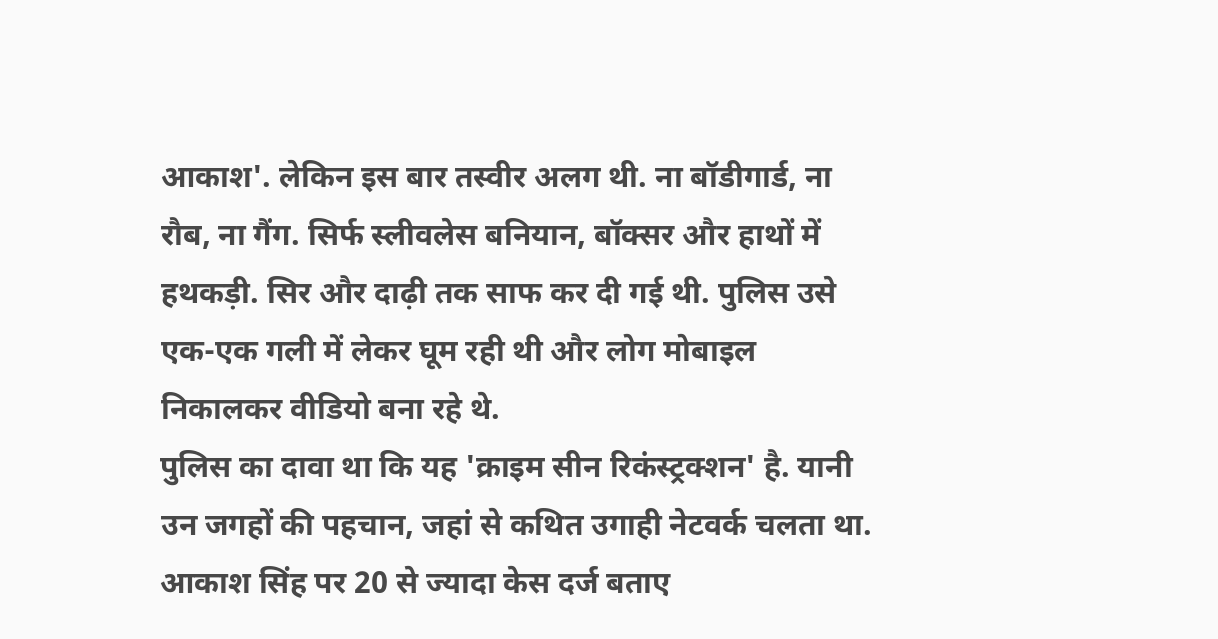आकाश'. लेकिन इस बार तस्वीर अलग थी. ना बॉडीगार्ड, ना रौब, ना गैंग. सिर्फ स्लीवलेस बनियान, बॉक्सर और हाथों में हथकड़ी. सिर और दाढ़ी तक साफ कर दी गई थी. पुलिस उसे एक-एक गली में लेकर घूम रही थी और लोग मोबाइल निकालकर वीडियो बना रहे थे.
पुलिस का दावा था कि यह 'क्राइम सीन रिकंस्ट्रक्शन' है. यानी उन जगहों की पहचान, जहां से कथित उगाही नेटवर्क चलता था. आकाश सिंह पर 20 से ज्यादा केस दर्ज बताए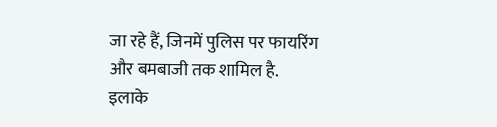जा रहे हैं, जिनमें पुलिस पर फायरिंग और बमबाजी तक शामिल है. इलाके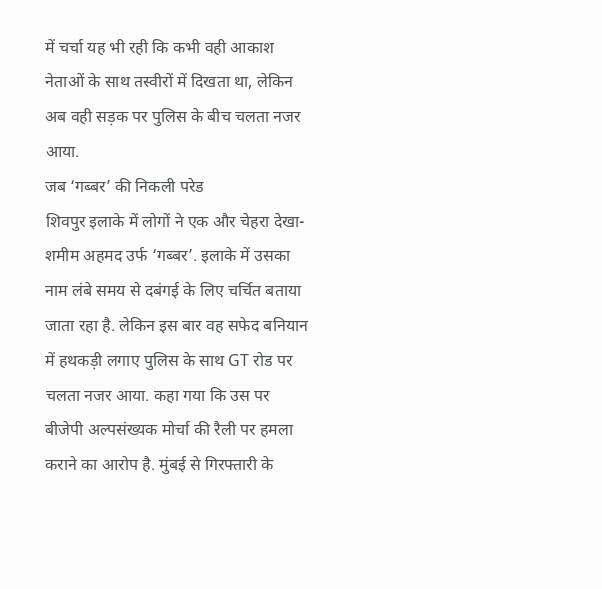में चर्चा यह भी रही कि कभी वही आकाश नेताओं के साथ तस्वीरों में दिखता था, लेकिन अब वही सड़क पर पुलिस के बीच चलता नजर आया.
जब ‘गब्बर’ की निकली परेड
शिवपुर इलाके में लोगों ने एक और चेहरा देखा- शमीम अहमद उर्फ ‘गब्बर’. इलाके में उसका नाम लंबे समय से दबंगई के लिए चर्चित बताया जाता रहा है. लेकिन इस बार वह सफेद बनियान में हथकड़ी लगाए पुलिस के साथ GT रोड पर चलता नजर आया. कहा गया कि उस पर बीजेपी अल्पसंख्यक मोर्चा की रैली पर हमला कराने का आरोप है. मुंबई से गिरफ्तारी के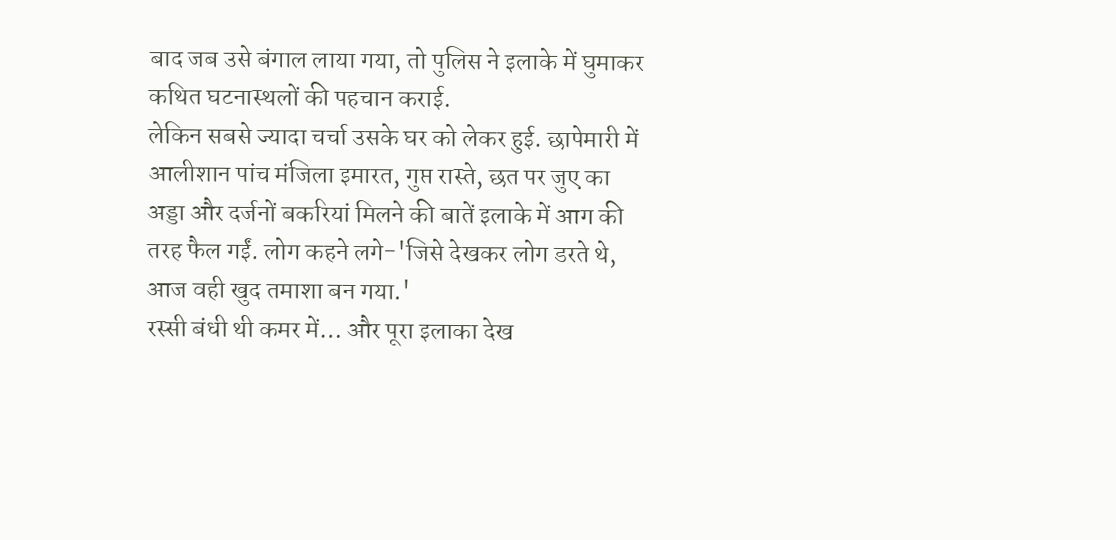बाद जब उसे बंगाल लाया गया, तो पुलिस ने इलाके में घुमाकर कथित घटनास्थलों की पहचान कराई.
लेकिन सबसे ज्यादा चर्चा उसके घर को लेकर हुई. छापेमारी में आलीशान पांच मंजिला इमारत, गुप्त रास्ते, छत पर जुए का अड्डा और दर्जनों बकरियां मिलने की बातें इलाके में आग की तरह फैल गईं. लोग कहने लगे-'जिसे देखकर लोग डरते थे, आज वही खुद तमाशा बन गया.'
रस्सी बंधी थी कमर में… और पूरा इलाका देख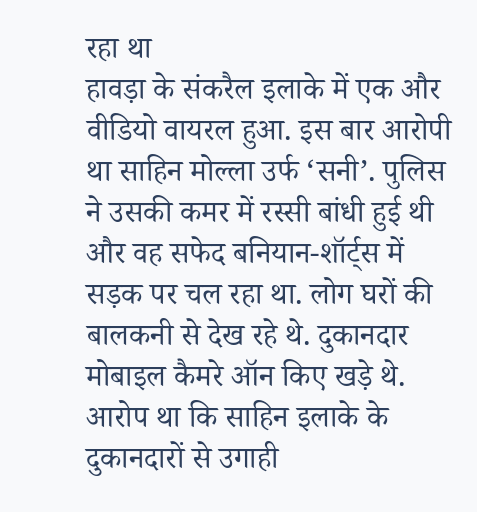रहा था
हावड़ा के संकरैल इलाके में एक और वीडियो वायरल हुआ. इस बार आरोपी था साहिन मोल्ला उर्फ ‘सनी’. पुलिस ने उसकी कमर में रस्सी बांधी हुई थी और वह सफेद बनियान-शॉर्ट्स में सड़क पर चल रहा था. लोग घरों की बालकनी से देख रहे थे. दुकानदार मोबाइल कैमरे ऑन किए खड़े थे. आरोप था कि साहिन इलाके के दुकानदारों से उगाही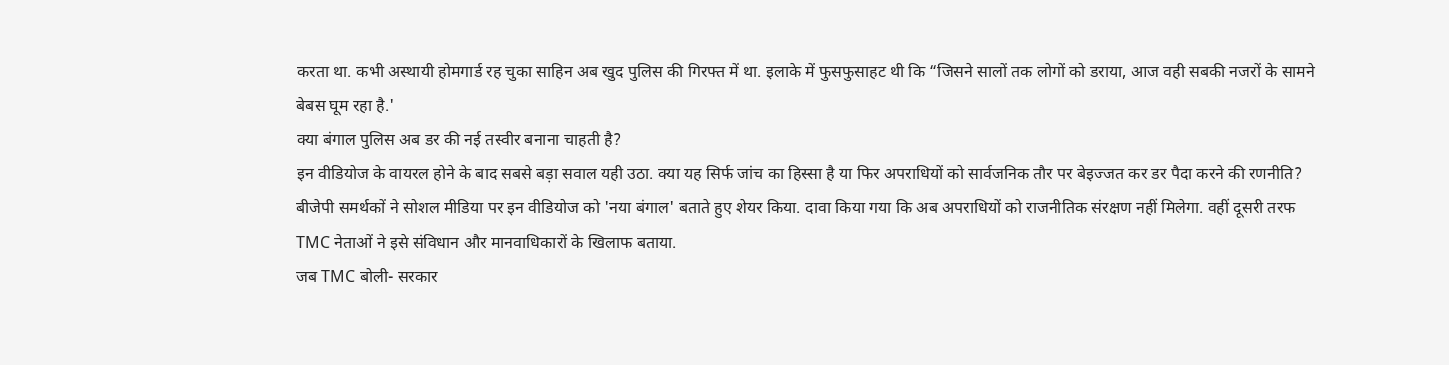करता था. कभी अस्थायी होमगार्ड रह चुका साहिन अब खुद पुलिस की गिरफ्त में था. इलाके में फुसफुसाहट थी कि “जिसने सालों तक लोगों को डराया, आज वही सबकी नजरों के सामने बेबस घूम रहा है.'
क्या बंगाल पुलिस अब डर की नई तस्वीर बनाना चाहती है?
इन वीडियोज के वायरल होने के बाद सबसे बड़ा सवाल यही उठा. क्या यह सिर्फ जांच का हिस्सा है या फिर अपराधियों को सार्वजनिक तौर पर बेइज्जत कर डर पैदा करने की रणनीति? बीजेपी समर्थकों ने सोशल मीडिया पर इन वीडियोज को 'नया बंगाल' बताते हुए शेयर किया. दावा किया गया कि अब अपराधियों को राजनीतिक संरक्षण नहीं मिलेगा. वहीं दूसरी तरफ TMC नेताओं ने इसे संविधान और मानवाधिकारों के खिलाफ बताया.
जब TMC बोली- सरकार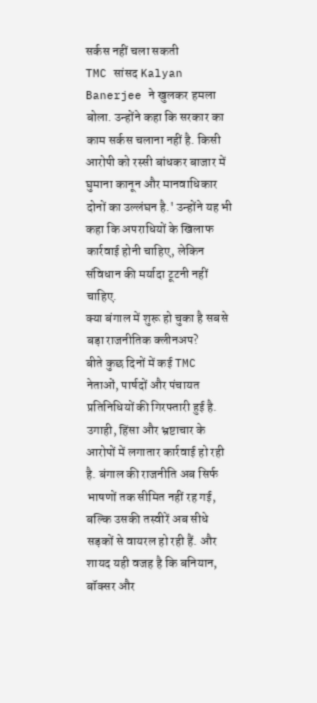सर्कस नहीं चला सकती
TMC सांसद Kalyan Banerjee ने खुलकर हमला बोला. उन्होंने कहा कि सरकार का काम सर्कस चलाना नहीं है. किसी आरोपी को रस्सी बांधकर बाजार में घुमाना कानून और मानवाधिकार दोनों का उल्लंघन है.' उन्होंने यह भी कहा कि अपराधियों के खिलाफ कार्रवाई होनी चाहिए, लेकिन संविधान की मर्यादा टूटनी नहीं चाहिए.
क्या बंगाल में शुरू हो चुका है सबसे बड़ा राजनीतिक क्लीनअप?
बीते कुछ दिनों में कई TMC नेताओं, पार्षदों और पंचायत प्रतिनिधियों की गिरफ्तारी हुई है. उगाही, हिंसा और भ्रष्टाचार के आरोपों में लगातार कार्रवाई हो रही है. बंगाल की राजनीति अब सिर्फ भाषणों तक सीमित नहीं रह गई, बल्कि उसकी तस्वीरें अब सीधे सड़कों से वायरल हो रही हैं. और शायद यही वजह है कि बनियान, बॉक्सर और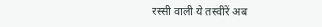रस्सी वाली ये तस्वीरें अब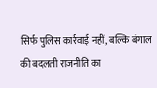सिर्फ पुलिस कार्रवाई नहीं, बल्कि बंगाल की बदलती राजनीति का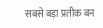सबसे बड़ा प्रतीक बन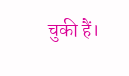चुकी हैं।